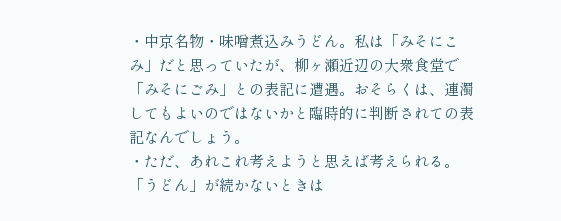・中京名物・味噌煮込みうどん。私は「みそにこみ」だと思っていたが、柳ヶ瀬近辺の大衆食堂で「みそにごみ」との表記に遭遇。おそらくは、連濁してもよいのではないかと臨時的に判断されての表記なんでしょう。
・ただ、あれこれ考えようと思えば考えられる。「うどん」が続かないときは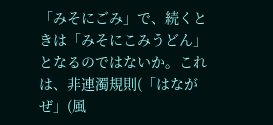「みそにごみ」で、続くときは「みそにこみうどん」となるのではないか。これは、非連濁規則(「はながぜ」(風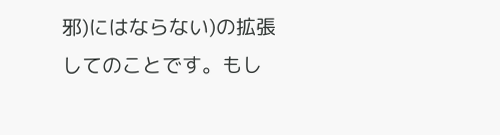邪)にはならない)の拡張してのことです。もし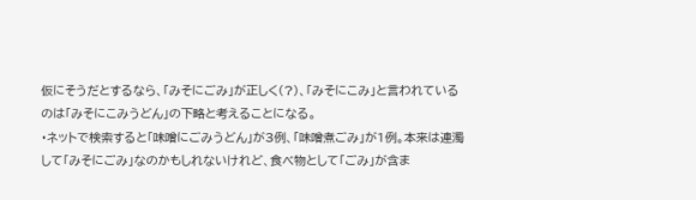仮にそうだとするなら、「みそにごみ」が正しく(?)、「みそにこみ」と言われているのは「みそにこみうどん」の下略と考えることになる。
・ネットで検索すると「味噌にごみうどん」が3例、「味噌煮ごみ」が1例。本来は連濁して「みそにごみ」なのかもしれないけれど、食べ物として「ごみ」が含ま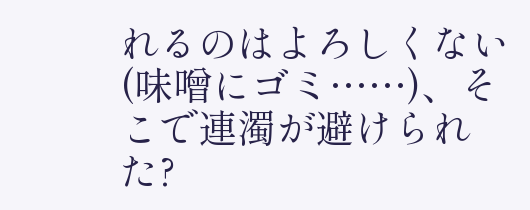れるのはよろしくない(味噌にゴミ……)、そこで連濁が避けられた?